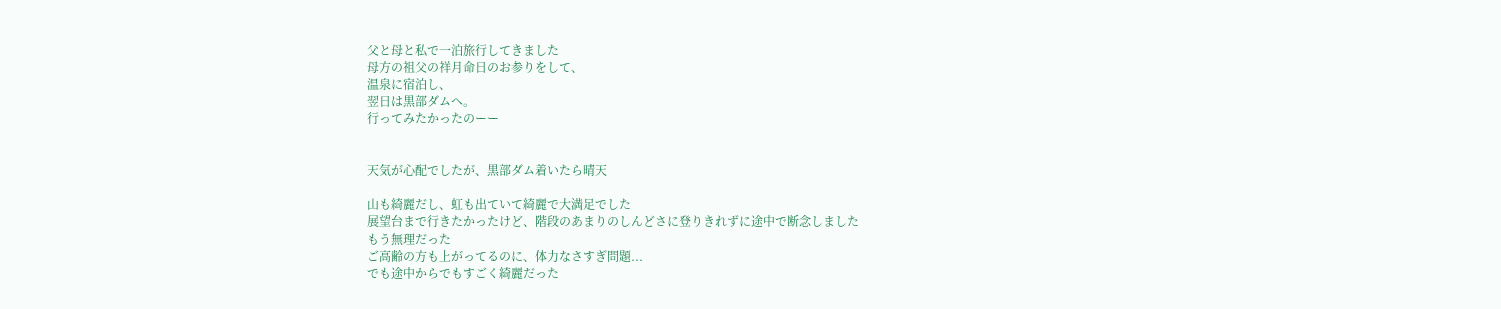父と母と私で一泊旅行してきました
母方の祖父の祥月命日のお参りをして、
温泉に宿泊し、
翌日は黒部ダムへ。
行ってみたかったのーー


天気が心配でしたが、黒部ダム着いたら晴天

山も綺麗だし、虹も出ていて綺麗で大満足でした
展望台まで行きたかったけど、階段のあまりのしんどさに登りきれずに途中で断念しました
もう無理だった
ご高齢の方も上がってるのに、体力なさすぎ問題...
でも途中からでもすごく綺麗だった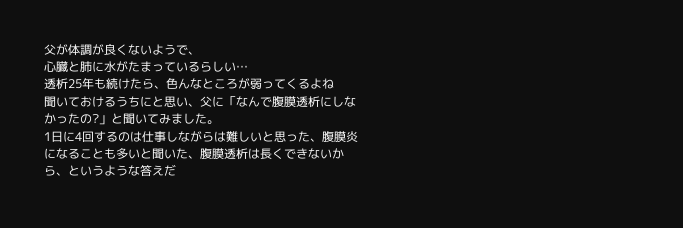父が体調が良くないようで、
心臓と肺に水がたまっているらしい…
透析25年も続けたら、色んなところが弱ってくるよね
聞いておけるうちにと思い、父に「なんで腹膜透析にしなかったの?」と聞いてみました。
1日に4回するのは仕事しながらは難しいと思った、腹膜炎になることも多いと聞いた、腹膜透析は長くできないから、というような答えだ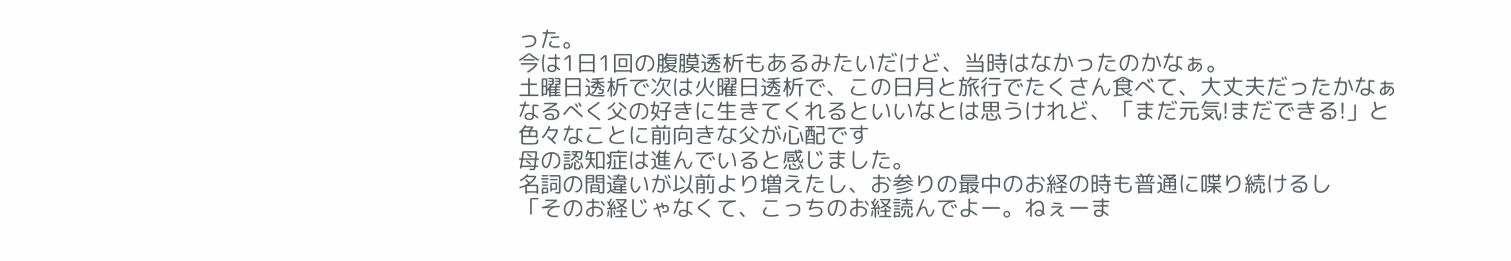った。
今は1日1回の腹膜透析もあるみたいだけど、当時はなかったのかなぁ。
土曜日透析で次は火曜日透析で、この日月と旅行でたくさん食べて、大丈夫だったかなぁ
なるべく父の好きに生きてくれるといいなとは思うけれど、「まだ元気!まだできる!」と色々なことに前向きな父が心配です
母の認知症は進んでいると感じました。
名詞の間違いが以前より増えたし、お参りの最中のお経の時も普通に喋り続けるし
「そのお経じゃなくて、こっちのお経読んでよー。ねぇーま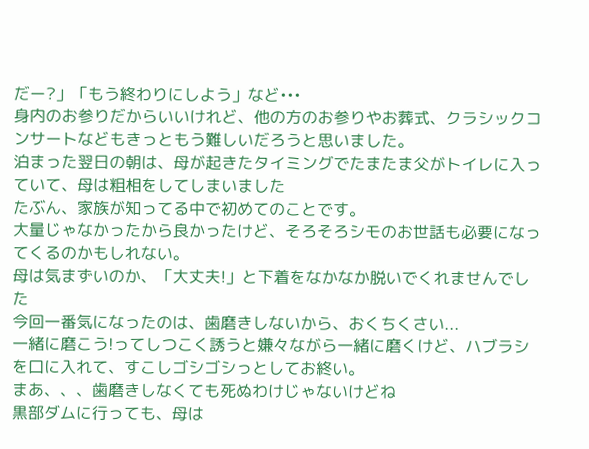だー?」「もう終わりにしよう」など•••
身内のお参りだからいいけれど、他の方のお参りやお葬式、クラシックコンサートなどもきっともう難しいだろうと思いました。
泊まった翌日の朝は、母が起きたタイミングでたまたま父がトイレに入っていて、母は粗相をしてしまいました
たぶん、家族が知ってる中で初めてのことです。
大量じゃなかったから良かったけど、そろそろシモのお世話も必要になってくるのかもしれない。
母は気まずいのか、「大丈夫!」と下着をなかなか脱いでくれませんでした
今回一番気になったのは、歯磨きしないから、おくちくさい...
一緒に磨こう!ってしつこく誘うと嫌々ながら一緒に磨くけど、ハブラシを口に入れて、すこしゴシゴシっとしてお終い。
まあ、、、歯磨きしなくても死ぬわけじゃないけどね
黒部ダムに行っても、母は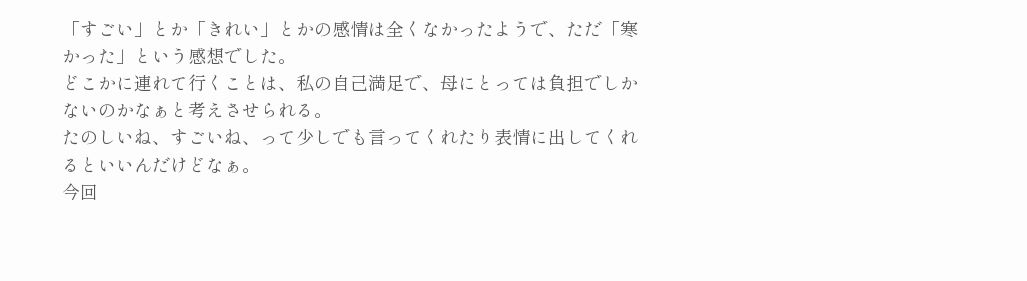「すごい」とか「きれい」とかの感情は全くなかったようで、ただ「寒かった」という感想でした。
どこかに連れて行くことは、私の自己満足で、母にとっては負担でしかないのかなぁと考えさせられる。
たのしいね、すごいね、って少しでも言ってくれたり表情に出してくれるといいんだけどなぁ。
今回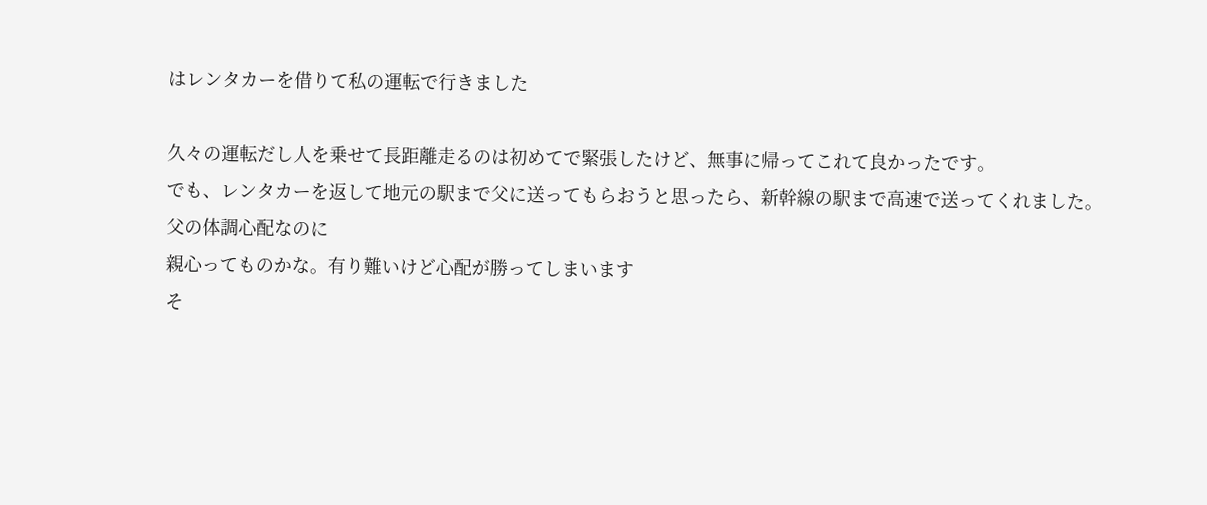はレンタカーを借りて私の運転で行きました

久々の運転だし人を乗せて長距離走るのは初めてで緊張したけど、無事に帰ってこれて良かったです。
でも、レンタカーを返して地元の駅まで父に送ってもらおうと思ったら、新幹線の駅まで高速で送ってくれました。
父の体調心配なのに
親心ってものかな。有り難いけど心配が勝ってしまいます
そ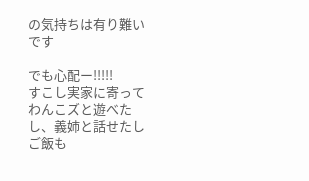の気持ちは有り難いです

でも心配ー!!!!!
すこし実家に寄ってわんこズと遊べたし、義姉と話せたしご飯も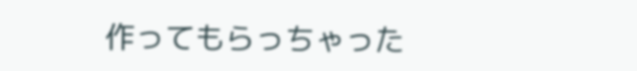作ってもらっちゃった